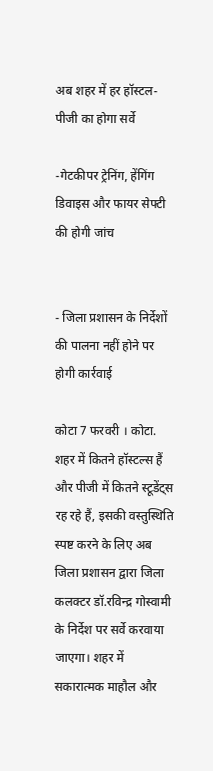अब शहर में हर हॉस्टल-पीजी का होगा सर्वे

-गेटकीपर ट्रेनिंग, हेंगिंग डिवाइस और फायर सेफ्टी की होगी जांच


- जिला प्रशासन के निर्देशों की पालना नहीं होने पर होगी कार्रवाई

कोटा 7 फरवरी । कोटा. शहर में कितने हॉस्टल्स हैं और पीजी में कितने स्टूडेंट्स रह रहे हैं, इसकी वस्तुस्थिति स्पष्ट करने के लिए अब जिला प्रशासन द्वारा जिला कलक्टर डॉ.रविन्द्र गोस्वामी के निर्देश पर सर्वे करवाया जाएगा। शहर में सकारात्मक माहौल और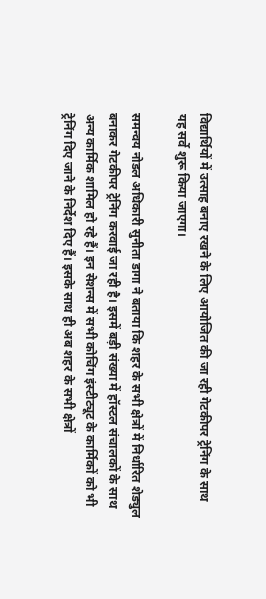विद्यार्थियों में उत्साह बनाए रखने के लिए आयोजित की जा रही गेटकीपर ट्रेनिंग के साथ यह सर्वे शुरू किया जाएगा।

समन्वय नोडल अधिकारी सुनीता डागा ने बताया कि शहर के सभी क्षेत्रों में निर्धारित शेड्युल बनाकर गेटकीपर ट्रेनिंग करवाई जा रही है। इसमें बड़ी संख्या में हॉस्टल संचालकों के साथ अन्य कार्मिक शामिल हो रहे हैं। इन सेशन्स में सभी कोचिंग इंस्टीट्यूट के कार्मिकों को भी ट्रेनिंग दिए जाने के निर्देश दिए हैं। इसके साथ ही अब शहर के सभी क्षेत्रों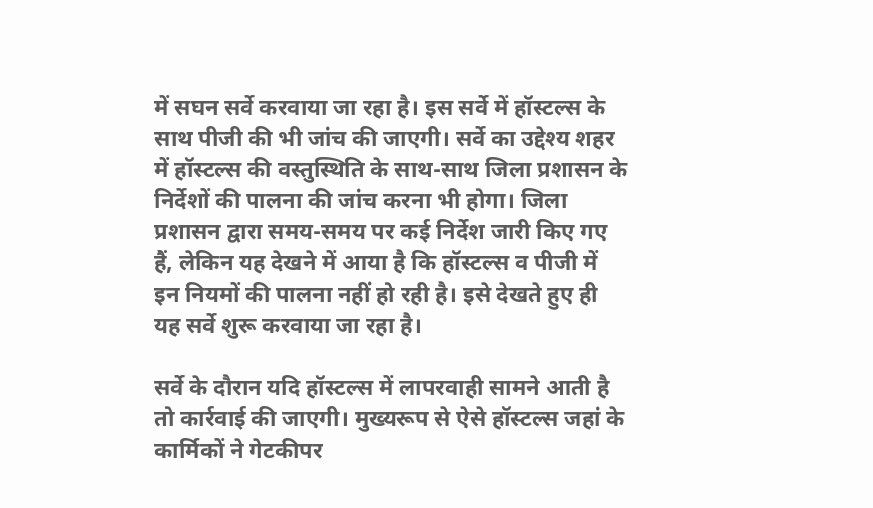में सघन सर्वे करवाया जा रहा है। इस सर्वे में हॉस्टल्स के साथ पीजी की भी जांच की जाएगी। सर्वे का उद्देश्य शहर में हॉस्टल्स की वस्तुस्थिति के साथ-साथ जिला प्रशासन के निर्देशों की पालना की जांच करना भी होगा। जिला प्रशासन द्वारा समय-समय पर कई निर्देश जारी किए गए हैं, लेकिन यह देखने में आया है कि हॉस्टल्स व पीजी में इन नियमों की पालना नहीं हो रही है। इसे देखते हुए ही यह सर्वे शुरू करवाया जा रहा है।

सर्वे के दौरान यदि हॉस्टल्स में लापरवाही सामने आती है तो कार्रवाई की जाएगी। मुख्यरूप से ऐसे हॉस्टल्स जहां के कार्मिकों ने गेटकीपर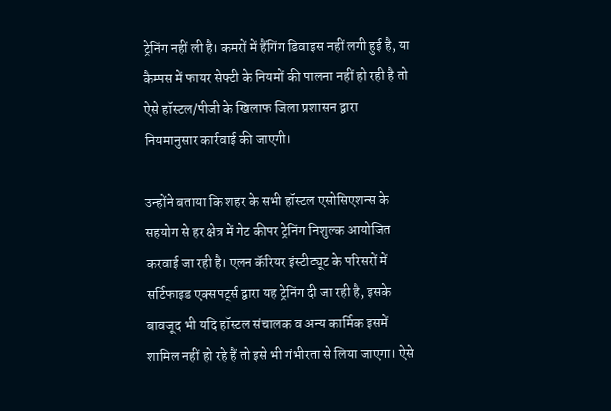ट्रेनिंग नहीं ली है। कमरों में हैंगिंग डिवाइस नहीं लगी हुई है, या कैम्पस में फायर सेफ्टी के नियमों की पालना नहीं हो रही है तो ऐसे हॉस्टल/पीजी के खिलाफ जिला प्रशासन द्वारा नियमानुसार कार्रवाई की जाएगी।

उन्होंने बताया कि शहर के सभी हॉस्टल एसोसिएशन्स के सहयोग से हर क्षेत्र में गेट कीपर ट्रेनिंग निशुल्क आयोजित करवाई जा रही है। एलन कॅरियर इंस्टीट्यूट के परिसरों में सर्टिफाइड एक्सपर्ट्स द्वारा यह ट्रेनिंग दी जा रही है, इसके बावजूद भी यदि हॉस्टल संचालक व अन्य कार्मिक इसमें शामिल नहीं हो रहे हैं तो इसे भी गंभीरता से लिया जाएगा। ऐसे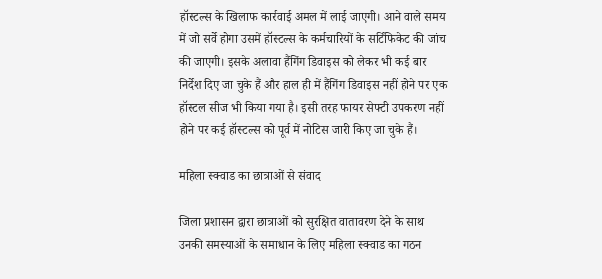हॉस्टल्स के खिलाफ कार्रवाई अमल में लाई जाएगी। आने वाले समय में जो सर्वे होगा उसमें हॉस्टल्स के कर्मचारियों के सर्टिफिकेट की जांच की जाएगी। इसके अलावा हैंगिंग डिवाइस को लेकर भी कई बार निर्देश दिए जा चुके हैं और हाल ही में हैंगिंग डिवाइस नहीं होने पर एक हॉस्टल सीज भी किया गया है। इसी तरह फायर सेफ्टी उपकरण नहीं होने पर कई हॉस्टल्स को पूर्व में नोटिस जारी किए जा चुके हैं।

महिला स्क्वाड का छात्राओं से संवाद

जिला प्रशासन द्वारा छात्राओं को सुरक्षित वातावरण देने के साथ उनकी समस्याओं के समाधान के लिए महिला स्क्वाड का गठन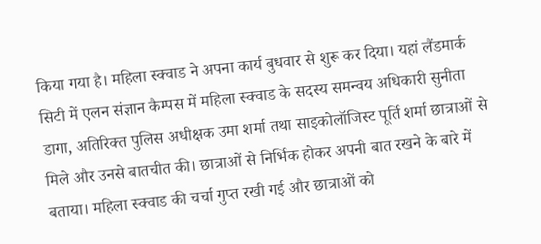किया गया है। महिला स्क्वाड ने अपना कार्य बुधवार से शुरू कर दिया। यहां लैंडमार्क सिटी में एलन संज्ञान कैम्पस में महिला स्क्वाड के सदस्य समन्वय अधिकारी सुनीता डागा, अतिरिक्त पुलिस अधीक्षक उमा शर्मा तथा साइकोलॉजिस्ट पूर्ति शर्मा छात्राओं से मिले और उनसे बातचीत की। छात्राओं से निर्भिक होकर अपनी बात रखने के बारे में बताया। महिला स्क्वाड की चर्चा गुप्त रखी गई और छात्राओं को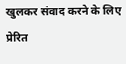खुलकर संवाद करने के लिए प्रेरित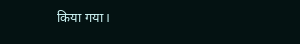किया गया।